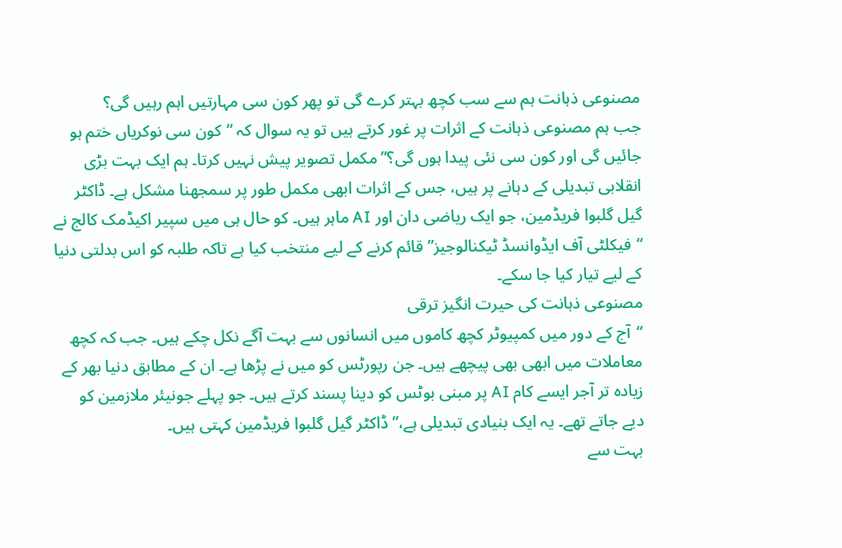مصنوعی ذہانت ہم سے سب کچھ بہتر کرے گی تو پھر کون سی مہارتیں اہم رہیں گی؟
جب ہم مصنوعی ذہانت کے اثرات پر غور کرتے ہیں تو یہ سوال کہ “کون سی نوکریاں ختم ہو جائیں گی اور کون سی نئی پیدا ہوں گی؟” مکمل تصویر پیش نہیں کرتا۔ ہم ایک بہت بڑی انقلابی تبدیلی کے دہانے پر ہیں، جس کے اثرات ابھی مکمل طور پر سمجھنا مشکل ہے۔ ڈاکٹر گیل گلبوا فریڈمین، جو ایک ریاضی دان اور AI ماہر ہیں۔ کو حال ہی میں سپیر اکیڈمک کالج نے “فیکلٹی آف ایڈوانسڈ ٹیکنالوجیز” قائم کرنے کے لیے منتخب کیا ہے تاکہ طلبہ کو اس بدلتی دنیا کے لیے تیار کیا جا سکے۔
مصنوعی ذہانت کی حیرت انگیز ترقی
“آج کے دور میں کمپیوٹر کچھ کاموں میں انسانوں سے بہت آگے نکل چکے ہیں۔ جب کہ کچھ معاملات میں ابھی بھی پیچھے ہیں۔ جن رپورٹس کو میں نے پڑھا ہے۔ ان کے مطابق دنیا بھر کے زیادہ تر آجر ایسے کام AI پر مبنی بوٹس کو دینا پسند کرتے ہیں۔ جو پہلے جونیئر ملازمین کو دیے جاتے تھے۔ یہ ایک بنیادی تبدیلی ہے،” ڈاکٹر گیل گلبوا فریڈمین کہتی ہیں۔
بہت سے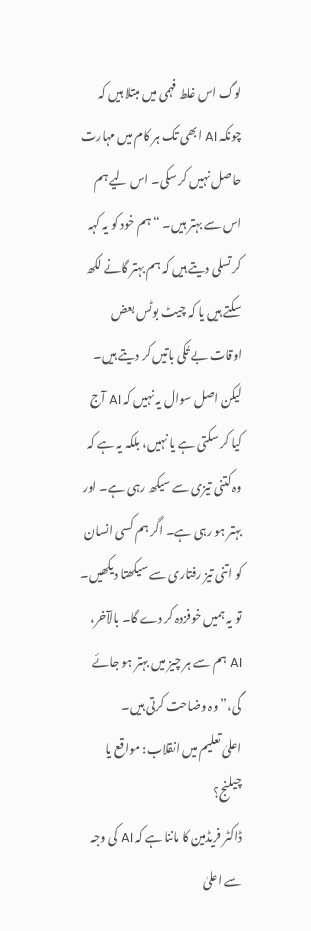لوگ اس غلط فہمی میں مبتلا ہیں کہ چونکہ AI ابھی تک ہر کام میں مہارت حاصل نہیں کر سکی۔ اس لیے ہم اس سے بہتر ہیں۔ “ہم خود کو یہ کہہ کر تسلی دیتے ہیں کہ ہم بہتر گانے لکھ سکتے ہیں یا کہ چیٹ بوٹس بعض اوقات بے تُکی باتیں کر دیتے ہیں۔ لیکن اصل سوال یہ نہیں کہ AI آج کیا کر سکتی ہے یا نہیں، بلکہ یہ ہے کہ وہ کتنی تیزی سے سیکھ رہی ہے۔ اور بہتر ہو رہی ہے۔ اگر ہم کسی انسان کو اتنی تیز رفتاری سے سیکھتا دیکھیں۔ تو یہ ہمیں خوفزدہ کر دے گا۔ بالآخر، AI ہم سے ہر چیز میں بہتر ہو جائے گی،” وہ وضاحت کرتی ہیں۔
اعلیٰ تعلیم میں انقلاب: مواقع یا چیلنج؟
ڈاکٹر فریڈمین کا ماننا ہے کہ AI کی وجہ سے اعلیٰ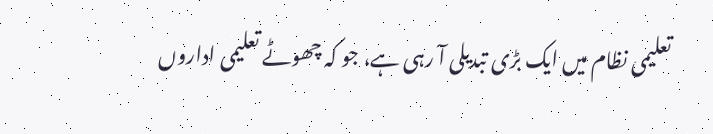تعلیمی نظام میں ایک بڑی تبدیلی آ رہی ہے، جو کہ چھوٹے تعلیمی اداروں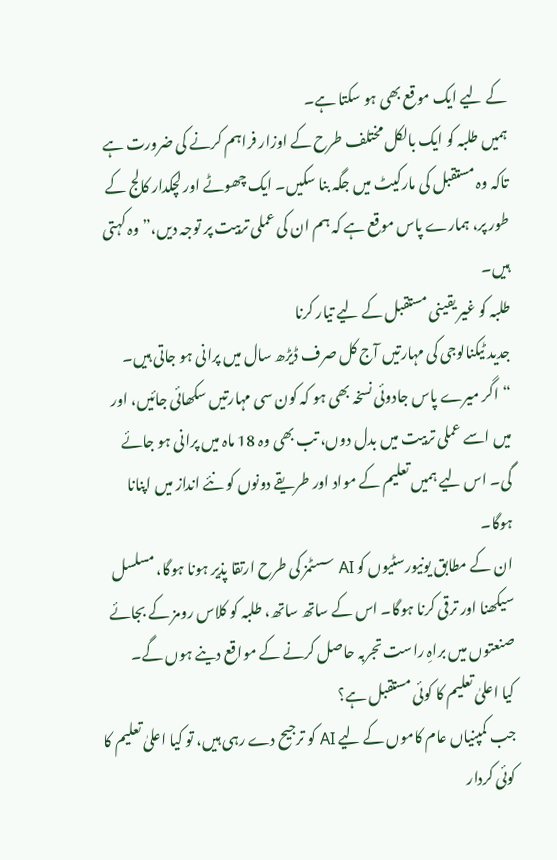کے لیے ایک موقع بھی ہو سکتا ہے۔
ہمیں طلبہ کو ایک بالکل مختلف طرح کے اوزار فراہم کرنے کی ضرورت ہے تاکہ وہ مستقبل کی مارکیٹ میں جگہ بنا سکیں۔ ایک چھوٹے اور لچکدار کالج کے طور پر، ہمارے پاس موقع ہے کہ ہم ان کی عملی تربیت پر توجہ دیں،” وہ کہتی ہیں۔
طلبہ کو غیر یقینی مستقبل کے لیے تیار کرنا
جدید ٹیکنالوجی کی مہارتیں آج کل صرف ڈیڑھ سال میں پرانی ہو جاتی ہیں۔ “اگر میرے پاس جادوئی نسخہ بھی ہو کہ کون سی مہارتیں سکھائی جائیں، اور میں اسے عملی تربیت میں بدل دوں، تب بھی وہ 18 ماہ میں پرانی ہو جائے گی۔ اس لیے ہمیں تعلیم کے مواد اور طریقے دونوں کو نئے انداز میں اپنانا ہوگا۔
ان کے مطابق یونیورسٹیوں کو AI سسٹمز کی طرح ارتقا پذیر ہونا ہوگا، مسلسل سیکھنا اور ترقی کرنا ہوگا۔ اس کے ساتھ ساتھ، طلبہ کو کلاس رومز کے بجائے صنعتوں میں براہِ راست تجربہ حاصل کرنے کے مواقع دینے ہوں گے۔
کیا اعلیٰ تعلیم کا کوئی مستقبل ہے؟
جب کمپنیاں عام کاموں کے لیے AI کو ترجیح دے رہی ہیں، تو کیا اعلیٰ تعلیم کا کوئی کردار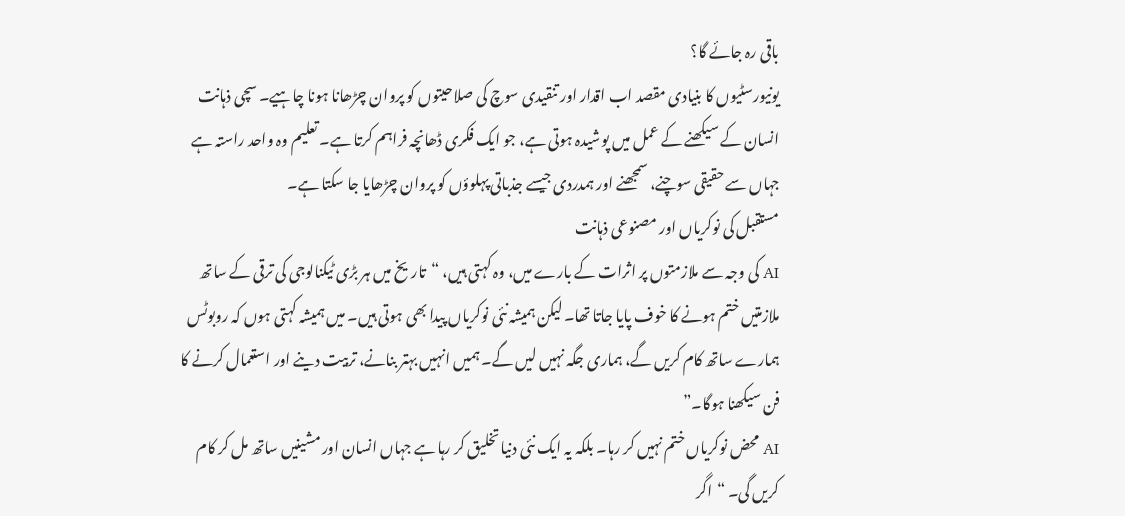باقی رہ جائے گا؟
یونیورسٹیوں کا بنیادی مقصد اب اقدار اور تنقیدی سوچ کی صلاحیتوں کو پروان چڑھانا ہونا چاہیے۔ سچی ذہانت انسان کے سیکھنے کے عمل میں پوشیدہ ہوتی ہے، جو ایک فکری ڈھانچہ فراہم کرتا ہے۔ تعلیم وہ واحد راستہ ہے جہاں سے حقیقی سوچنے، سمجھنے اور ہمدردی جیسے جذباتی پہلوؤں کو پروان چڑھایا جا سکتا ہے۔
مستقبل کی نوکریاں اور مصنوعی ذہانت
AI کی وجہ سے ملازمتوں پر اثرات کے بارے میں، وہ کہتی ہیں، “تاریخ میں ہر بڑی ٹیکنالوجی کی ترقی کے ساتھ ملازمتیں ختم ہونے کا خوف پایا جاتا تھا۔ لیکن ہمیشہ نئی نوکریاں پیدا بھی ہوتی ہیں۔ میں ہمیشہ کہتی ہوں کہ روبوٹس ہمارے ساتھ کام کریں گے، ہماری جگہ نہیں لیں گے۔ ہمیں انہیں بہتر بنانے، تربیت دینے اور استعمال کرنے کا فن سیکھنا ہوگا۔”
AI محض نوکریاں ختم نہیں کر رہا۔ بلکہ یہ ایک نئی دنیا تخلیق کر رہا ہے جہاں انسان اور مشینیں ساتھ مل کر کام کریں گی۔ “اگر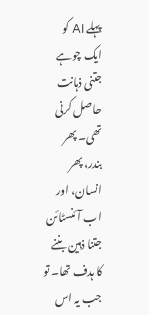پہلے AI کو ایک چوہے جتنی ذہانت حاصل کرنی تھی۔ پھر بندر، پھر انسان، اور اب آئنسٹائن جتنا ذہین بننے کا ہدف تھا۔ تو جب یہ اس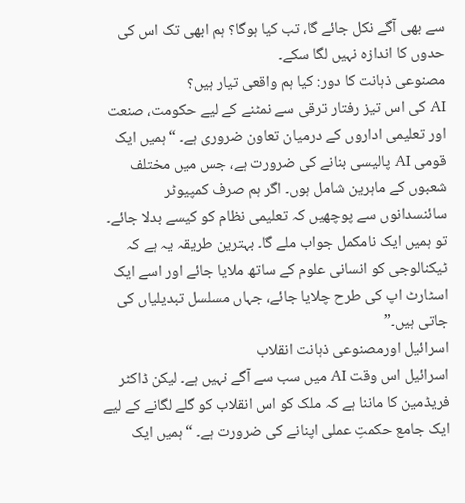سے بھی آگے نکل جائے گا، تب کیا ہوگا؟ ہم ابھی تک اس کی حدوں کا اندازہ نہیں لگا سکے۔
مصنوعی ذہانت کا دور: کیا ہم واقعی تیار ہیں؟
AI کی اس تیز رفتار ترقی سے نمٹنے کے لیے حکومت، صنعت اور تعلیمی اداروں کے درمیان تعاون ضروری ہے۔ “ہمیں ایک قومی AI پالیسی بنانے کی ضرورت ہے، جس میں مختلف شعبوں کے ماہرین شامل ہوں۔ اگر ہم صرف کمپیوٹر سائنسدانوں سے پوچھیں کہ تعلیمی نظام کو کیسے بدلا جائے۔ تو ہمیں ایک نامکمل جواب ملے گا۔ بہترین طریقہ یہ ہے کہ ٹیکنالوجی کو انسانی علوم کے ساتھ ملایا جائے اور اسے ایک اسٹارٹ اپ کی طرح چلایا جائے، جہاں مسلسل تبدیلیاں کی جاتی ہیں۔”
اسرائیل اورمصنوعی ذہانت انقلاب
اسرائیل اس وقت AI میں سب سے آگے نہیں ہے۔ لیکن ڈاکٹر فریڈمین کا ماننا ہے کہ ملک کو اس انقلاب کو گلے لگانے کے لیے ایک جامع حکمتِ عملی اپنانے کی ضرورت ہے۔ “ہمیں ایک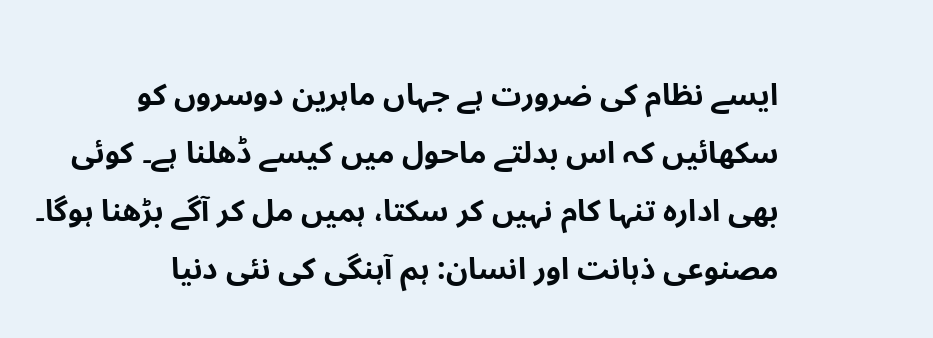ایسے نظام کی ضرورت ہے جہاں ماہرین دوسروں کو سکھائیں کہ اس بدلتے ماحول میں کیسے ڈھلنا ہے۔ کوئی بھی ادارہ تنہا کام نہیں کر سکتا، ہمیں مل کر آگے بڑھنا ہوگا۔
مصنوعی ذہانت اور انسان: ہم آہنگی کی نئی دنیا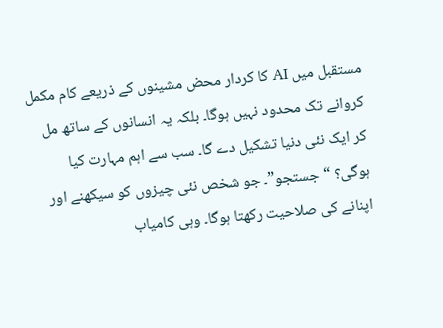مستقبل میں AI کا کردار محض مشینوں کے ذریعے کام مکمل کروانے تک محدود نہیں ہوگا۔ بلکہ یہ انسانوں کے ساتھ مل کر ایک نئی دنیا تشکیل دے گا۔ سب سے اہم مہارت کیا ہوگی؟ “جستجو”۔ جو شخص نئی چیزوں کو سیکھنے اور اپنانے کی صلاحیت رکھتا ہوگا۔ وہی کامیاب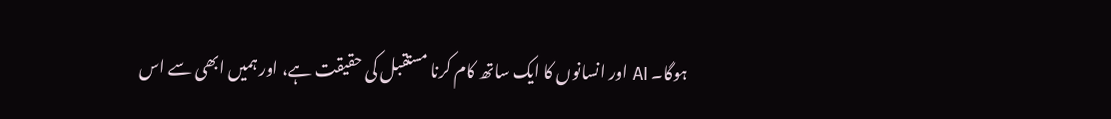ہوگا۔ AI اور انسانوں کا ایک ساتھ کام کرنا مستقبل کی حقیقت ہے، اور ہمیں ابھی سے اس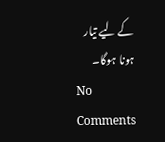کے لیے تیار ہونا ہوگا۔
No Comments